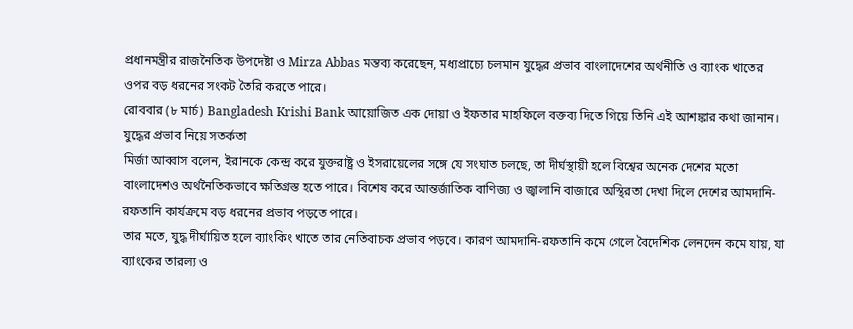প্রধানমন্ত্রীর রাজনৈতিক উপদেষ্টা ও Mirza Abbas মন্তব্য করেছেন, মধ্যপ্রাচ্যে চলমান যুদ্ধের প্রভাব বাংলাদেশের অর্থনীতি ও ব্যাংক খাতের ওপর বড় ধরনের সংকট তৈরি করতে পারে।
রোববার (৮ মার্চ) Bangladesh Krishi Bank আয়োজিত এক দোয়া ও ইফতার মাহফিলে বক্তব্য দিতে গিয়ে তিনি এই আশঙ্কার কথা জানান।
যুদ্ধের প্রভাব নিয়ে সতর্কতা
মির্জা আব্বাস বলেন, ইরানকে কেন্দ্র করে যুক্তরাষ্ট্র ও ইসরায়েলের সঙ্গে যে সংঘাত চলছে, তা দীর্ঘস্থায়ী হলে বিশ্বের অনেক দেশের মতো বাংলাদেশও অর্থনৈতিকভাবে ক্ষতিগ্রস্ত হতে পারে। বিশেষ করে আন্তর্জাতিক বাণিজ্য ও জ্বালানি বাজারে অস্থিরতা দেখা দিলে দেশের আমদানি-রফতানি কার্যক্রমে বড় ধরনের প্রভাব পড়তে পারে।
তার মতে, যুদ্ধ দীর্ঘায়িত হলে ব্যাংকিং খাতে তার নেতিবাচক প্রভাব পড়বে। কারণ আমদানি-রফতানি কমে গেলে বৈদেশিক লেনদেন কমে যায়, যা ব্যাংকের তারল্য ও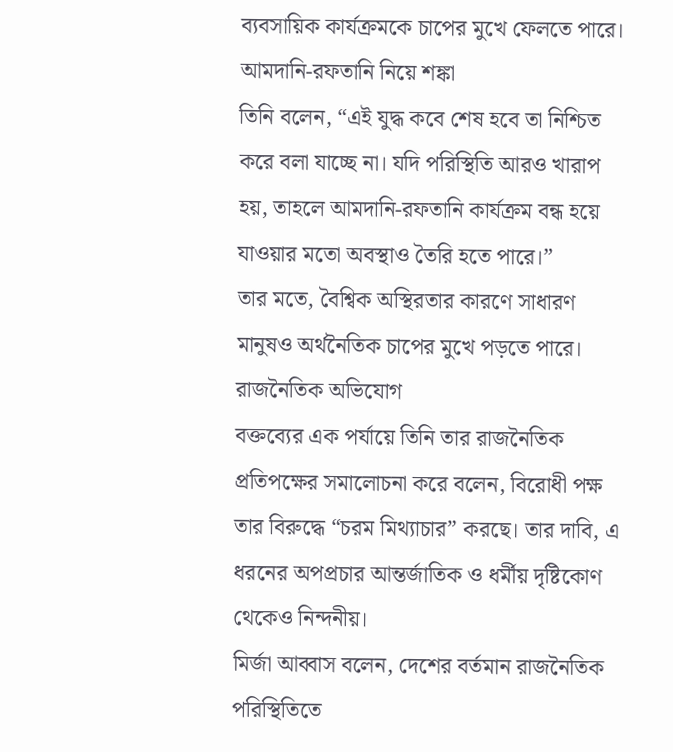ব্যবসায়িক কার্যক্রমকে চাপের মুখে ফেলতে পারে।
আমদানি-রফতানি নিয়ে শঙ্কা
তিনি বলেন, “এই যুদ্ধ কবে শেষ হবে তা নিশ্চিত করে বলা যাচ্ছে না। যদি পরিস্থিতি আরও খারাপ হয়, তাহলে আমদানি-রফতানি কার্যক্রম বন্ধ হয়ে যাওয়ার মতো অবস্থাও তৈরি হতে পারে।”
তার মতে, বৈশ্বিক অস্থিরতার কারণে সাধারণ মানুষও অর্থনৈতিক চাপের মুখে পড়তে পারে।
রাজনৈতিক অভিযোগ
বক্তব্যের এক পর্যায়ে তিনি তার রাজনৈতিক প্রতিপক্ষের সমালোচনা করে বলেন, বিরোধী পক্ষ তার বিরুদ্ধে “চরম মিথ্যাচার” করছে। তার দাবি, এ ধরনের অপপ্রচার আন্তর্জাতিক ও ধর্মীয় দৃষ্টিকোণ থেকেও নিন্দনীয়।
মির্জা আব্বাস বলেন, দেশের বর্তমান রাজনৈতিক পরিস্থিতিতে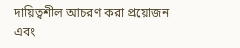দায়িত্বশীল আচরণ করা প্রয়োজন এবং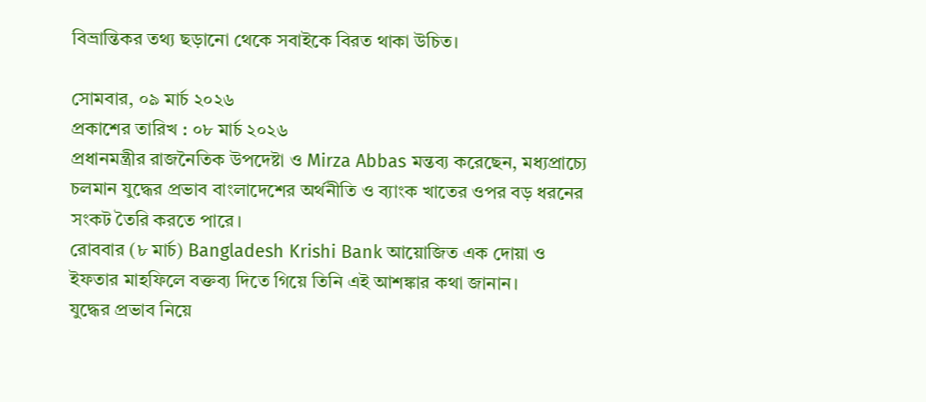বিভ্রান্তিকর তথ্য ছড়ানো থেকে সবাইকে বিরত থাকা উচিত।

সোমবার, ০৯ মার্চ ২০২৬
প্রকাশের তারিখ : ০৮ মার্চ ২০২৬
প্রধানমন্ত্রীর রাজনৈতিক উপদেষ্টা ও Mirza Abbas মন্তব্য করেছেন, মধ্যপ্রাচ্যে চলমান যুদ্ধের প্রভাব বাংলাদেশের অর্থনীতি ও ব্যাংক খাতের ওপর বড় ধরনের সংকট তৈরি করতে পারে।
রোববার (৮ মার্চ) Bangladesh Krishi Bank আয়োজিত এক দোয়া ও ইফতার মাহফিলে বক্তব্য দিতে গিয়ে তিনি এই আশঙ্কার কথা জানান।
যুদ্ধের প্রভাব নিয়ে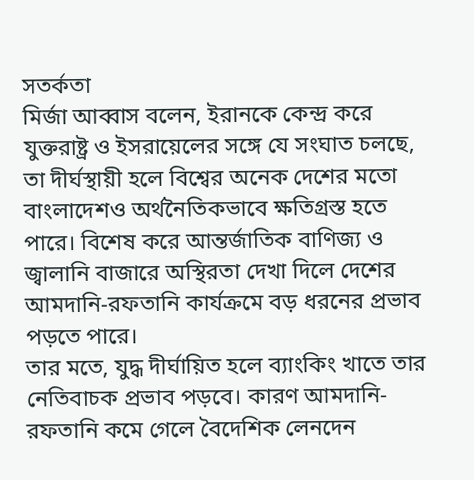সতর্কতা
মির্জা আব্বাস বলেন, ইরানকে কেন্দ্র করে যুক্তরাষ্ট্র ও ইসরায়েলের সঙ্গে যে সংঘাত চলছে, তা দীর্ঘস্থায়ী হলে বিশ্বের অনেক দেশের মতো বাংলাদেশও অর্থনৈতিকভাবে ক্ষতিগ্রস্ত হতে পারে। বিশেষ করে আন্তর্জাতিক বাণিজ্য ও জ্বালানি বাজারে অস্থিরতা দেখা দিলে দেশের আমদানি-রফতানি কার্যক্রমে বড় ধরনের প্রভাব পড়তে পারে।
তার মতে, যুদ্ধ দীর্ঘায়িত হলে ব্যাংকিং খাতে তার নেতিবাচক প্রভাব পড়বে। কারণ আমদানি-রফতানি কমে গেলে বৈদেশিক লেনদেন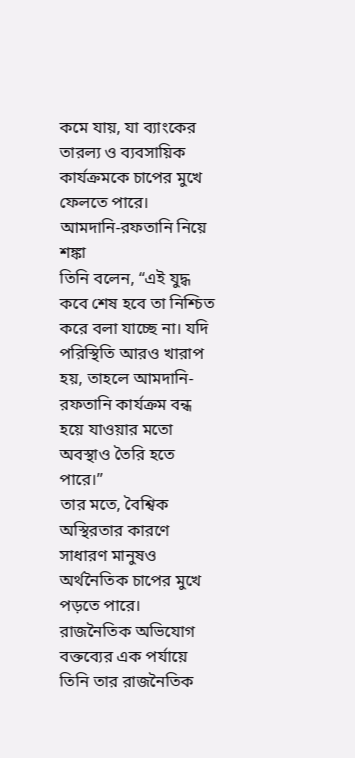কমে যায়, যা ব্যাংকের তারল্য ও ব্যবসায়িক কার্যক্রমকে চাপের মুখে ফেলতে পারে।
আমদানি-রফতানি নিয়ে শঙ্কা
তিনি বলেন, “এই যুদ্ধ কবে শেষ হবে তা নিশ্চিত করে বলা যাচ্ছে না। যদি পরিস্থিতি আরও খারাপ হয়, তাহলে আমদানি-রফতানি কার্যক্রম বন্ধ হয়ে যাওয়ার মতো অবস্থাও তৈরি হতে পারে।”
তার মতে, বৈশ্বিক অস্থিরতার কারণে সাধারণ মানুষও অর্থনৈতিক চাপের মুখে পড়তে পারে।
রাজনৈতিক অভিযোগ
বক্তব্যের এক পর্যায়ে তিনি তার রাজনৈতিক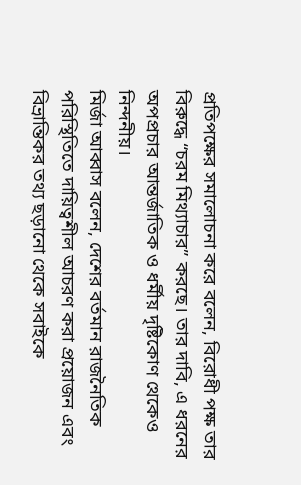প্রতিপক্ষের সমালোচনা করে বলেন, বিরোধী পক্ষ তার বিরুদ্ধে “চরম মিথ্যাচার” করছে। তার দাবি, এ ধরনের অপপ্রচার আন্তর্জাতিক ও ধর্মীয় দৃষ্টিকোণ থেকেও নিন্দনীয়।
মির্জা আব্বাস বলেন, দেশের বর্তমান রাজনৈতিক পরিস্থিতিতে দায়িত্বশীল আচরণ করা প্রয়োজন এবং বিভ্রান্তিকর তথ্য ছড়ানো থেকে সবাইকে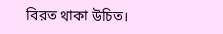বিরত থাকা উচিত।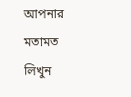আপনার মতামত লিখুন